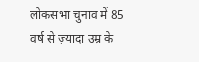लोकसभा चुनाव में 85 वर्ष से ज़्यादा उम्र के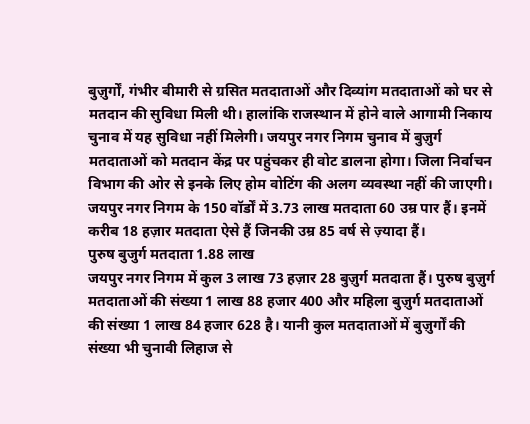बुज़ुर्गों, गंभीर बीमारी से ग्रसित मतदाताओं और दिव्यांग मतदाताओं को घर से मतदान की सुविधा मिली थी। हालांकि राजस्थान में होने वाले आगामी निकाय चुनाव में यह सुविधा नहीं मिलेगी। जयपुर नगर निगम चुनाव में बुज़ुर्ग मतदाताओं को मतदान केंद्र पर पहुंचकर ही वोट डालना होगा। जिला निर्वाचन विभाग की ओर से इनके लिए होम वोटिंग की अलग व्यवस्था नहीं की जाएगी। जयपुर नगर निगम के 150 वॉर्डों में 3.73 लाख मतदाता 60 उम्र पार हैं। इनमें करीब 18 हज़ार मतदाता ऐसे हैं जिनकी उम्र 85 वर्ष से ज़्यादा हैं।
पुरुष बुजुर्ग मतदाता 1.88 लाख
जयपुर नगर निगम में कुल 3 लाख 73 हज़ार 28 बुज़ुर्ग मतदाता हैं। पुरुष बुज़ुर्ग मतदाताओं की संख्या 1 लाख 88 हजार 400 और महिला बुज़ुर्ग मतदाताओं की संख्या 1 लाख 84 हजार 628 है। यानी कुल मतदाताओं में बुज़ुर्गों की संख्या भी चुनावी लिहाज से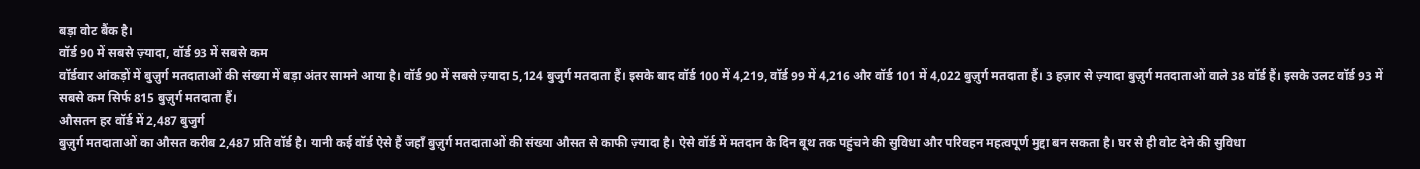बड़ा वोट बैंक है।
वॉर्ड 90 में सबसे ज़्यादा, वॉर्ड 93 में सबसे कम
वॉर्डवार आंकड़ों में बुज़ुर्ग मतदाताओं की संख्या में बड़ा अंतर सामने आया है। वॉर्ड 90 में सबसे ज़्यादा 5,124 बुजुर्ग मतदाता हैं। इसके बाद वॉर्ड 100 में 4,219, वॉर्ड 99 में 4,216 और वॉर्ड 101 में 4,022 बुज़ुर्ग मतदाता हैं। 3 हज़ार से ज़्यादा बुज़ुर्ग मतदाताओं वाले 38 वॉर्ड हैं। इसके उलट वॉर्ड 93 में सबसे कम सिर्फ 815 बुज़ुर्ग मतदाता हैं।
औसतन हर वॉर्ड में 2,487 बुजुर्ग
बुज़ुर्ग मतदाताओं का औसत करीब 2,487 प्रति वॉर्ड है। यानी कई वॉर्ड ऐसे हैं जहाँ बुज़ुर्ग मतदाताओं की संख्या औसत से काफी ज़्यादा है। ऐसे वॉर्ड में मतदान के दिन बूथ तक पहुंचने की सुविधा और परिवहन महत्वपूर्ण मुद्दा बन सकता है। घर से ही वोट देने की सुविधा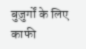बुज़ुर्गों के लिए काफी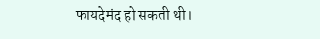फायदेमंद हो सकती थी।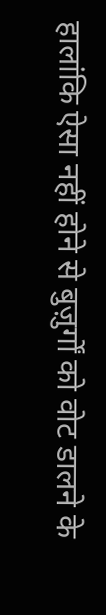हालांकि ऐसा नहीं होने से बुज़ुर्गों को वोट डालने के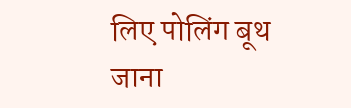लिए पोलिंग बूथ जाना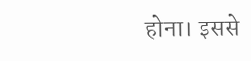होना। इससे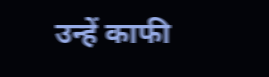उन्हें काफी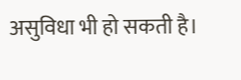असुविधा भी हो सकती है।